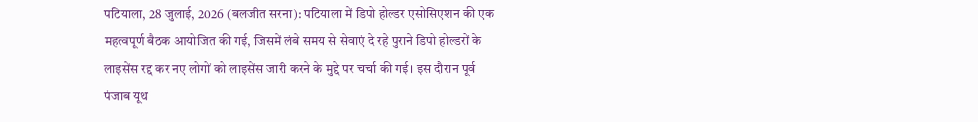पटियाला, 28 जुलाई, 2026 (बलजीत सरना): पटियाला में डिपो होल्डर एसोसिएशन की एक महत्वपूर्ण बैठक आयोजित की गई, जिसमें लंबे समय से सेवाएं दे रहे पुराने डिपो होल्डरों के लाइसेंस रद्द कर नए लोगों को लाइसेंस जारी करने के मुद्दे पर चर्चा की गई। इस दौरान पूर्व पंजाब यूथ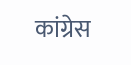कांग्रेस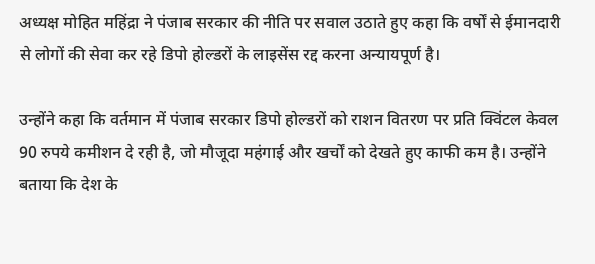अध्यक्ष मोहित महिंद्रा ने पंजाब सरकार की नीति पर सवाल उठाते हुए कहा कि वर्षों से ईमानदारी से लोगों की सेवा कर रहे डिपो होल्डरों के लाइसेंस रद्द करना अन्यायपूर्ण है।

उन्होंने कहा कि वर्तमान में पंजाब सरकार डिपो होल्डरों को राशन वितरण पर प्रति क्विंटल केवल 90 रुपये कमीशन दे रही है, जो मौजूदा महंगाई और खर्चों को देखते हुए काफी कम है। उन्होंने बताया कि देश के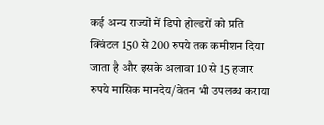कई अन्य राज्यों में डिपो होल्डरों को प्रति क्विंटल 150 से 200 रुपये तक कमीशन दिया जाता है और इसके अलावा 10 से 15 हजार रुपये मासिक मानदेय/वेतन भी उपलब्ध कराया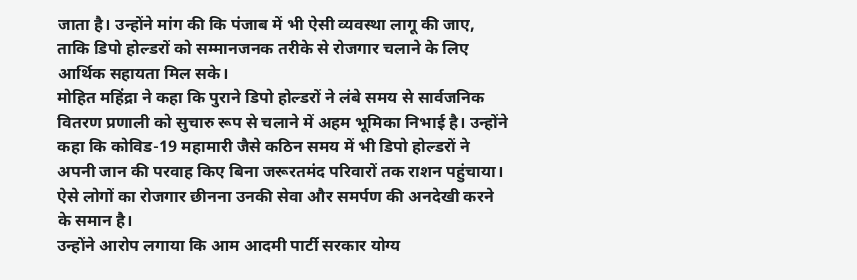जाता है। उन्होंने मांग की कि पंजाब में भी ऐसी व्यवस्था लागू की जाए, ताकि डिपो होल्डरों को सम्मानजनक तरीके से रोजगार चलाने के लिए आर्थिक सहायता मिल सके।
मोहित महिंद्रा ने कहा कि पुराने डिपो होल्डरों ने लंबे समय से सार्वजनिक वितरण प्रणाली को सुचारु रूप से चलाने में अहम भूमिका निभाई है। उन्होंने कहा कि कोविड-19 महामारी जैसे कठिन समय में भी डिपो होल्डरों ने अपनी जान की परवाह किए बिना जरूरतमंद परिवारों तक राशन पहुंचाया। ऐसे लोगों का रोजगार छीनना उनकी सेवा और समर्पण की अनदेखी करने के समान है।
उन्होंने आरोप लगाया कि आम आदमी पार्टी सरकार योग्य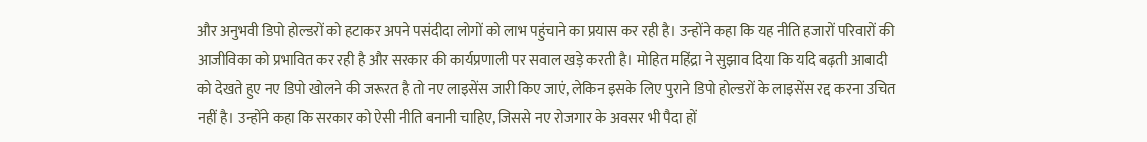और अनुभवी डिपो होल्डरों को हटाकर अपने पसंदीदा लोगों को लाभ पहुंचाने का प्रयास कर रही है। उन्होंने कहा कि यह नीति हजारों परिवारों की आजीविका को प्रभावित कर रही है और सरकार की कार्यप्रणाली पर सवाल खड़े करती है। मोहित महिंद्रा ने सुझाव दिया कि यदि बढ़ती आबादी को देखते हुए नए डिपो खोलने की जरूरत है तो नए लाइसेंस जारी किए जाएं, लेकिन इसके लिए पुराने डिपो होल्डरों के लाइसेंस रद्द करना उचित नहीं है। उन्होंने कहा कि सरकार को ऐसी नीति बनानी चाहिए, जिससे नए रोजगार के अवसर भी पैदा हों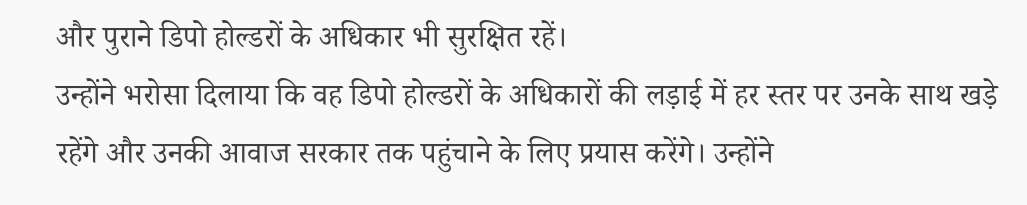और पुराने डिपो होल्डरों के अधिकार भी सुरक्षित रहें।
उन्होंने भरोसा दिलाया कि वह डिपो होल्डरों के अधिकारों की लड़ाई में हर स्तर पर उनके साथ खड़े रहेंगे और उनकी आवाज सरकार तक पहुंचाने के लिए प्रयास करेंगे। उन्होंने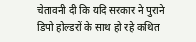चेतावनी दी कि यदि सरकार ने पुराने डिपो होल्डरों के साथ हो रहे कथित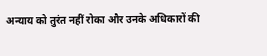अन्याय को तुरंत नहीं रोका और उनके अधिकारों की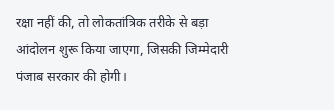रक्षा नहीं की, तो लोकतांत्रिक तरीके से बड़ा आंदोलन शुरू किया जाएगा, जिसकी जिम्मेदारी पंजाब सरकार की होगी।